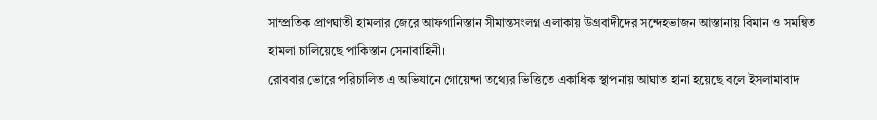সাম্প্রতিক প্রাণঘাতী হামলার জেরে আফগানিস্তান সীমান্তসংলগ্ন এলাকায় উগ্রবাদীদের সন্দেহভাজন আস্তানায় বিমান ও সমন্বিত হামলা চালিয়েছে পাকিস্তান সেনাবাহিনী।
রোববার ভোরে পরিচালিত এ অভিযানে গোয়েন্দা তথ্যের ভিত্তিতে একাধিক স্থাপনায় আঘাত হানা হয়েছে বলে ইসলামাবাদ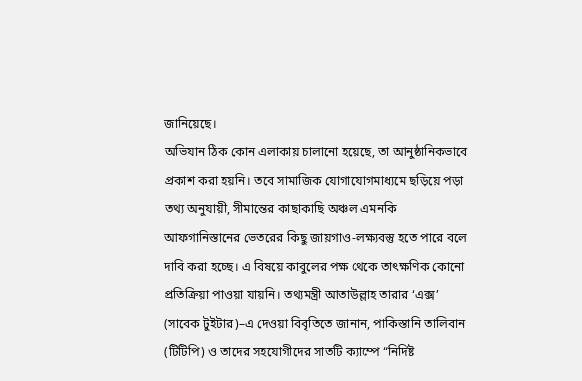জানিয়েছে।
অভিযান ঠিক কোন এলাকায় চালানো হয়েছে, তা আনুষ্ঠানিকভাবে প্রকাশ করা হয়নি। তবে সামাজিক যোগাযোগমাধ্যমে ছড়িয়ে পড়া তথ্য অনুযায়ী, সীমান্তের কাছাকাছি অঞ্চল এমনকি আফগানিস্তানের ভেতরের কিছু জায়গাও-লক্ষ্যবস্তু হতে পারে বলে দাবি করা হচ্ছে। এ বিষয়ে কাবুলের পক্ষ থেকে তাৎক্ষণিক কোনো প্রতিক্রিয়া পাওয়া যায়নি। তথ্যমন্ত্রী আতাউল্লাহ তারার ‘এক্স’ (সাবেক টুইটার)–এ দেওয়া বিবৃতিতে জানান, পাকিস্তানি তালিবান (টিটিপি) ও তাদের সহযোগীদের সাতটি ক্যাম্পে “নির্দিষ্ট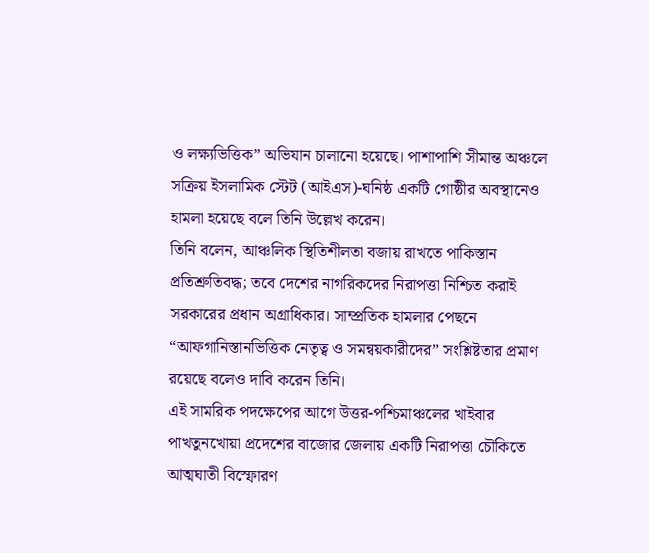ও লক্ষ্যভিত্তিক” অভিযান চালানো হয়েছে। পাশাপাশি সীমান্ত অঞ্চলে সক্রিয় ইসলামিক স্টেট (আইএস)-ঘনিষ্ঠ একটি গোষ্ঠীর অবস্থানেও হামলা হয়েছে বলে তিনি উল্লেখ করেন।
তিনি বলেন, আঞ্চলিক স্থিতিশীলতা বজায় রাখতে পাকিস্তান প্রতিশ্রুতিবদ্ধ; তবে দেশের নাগরিকদের নিরাপত্তা নিশ্চিত করাই সরকারের প্রধান অগ্রাধিকার। সাম্প্রতিক হামলার পেছনে “আফগানিস্তানভিত্তিক নেতৃত্ব ও সমন্বয়কারীদের” সংশ্লিষ্টতার প্রমাণ রয়েছে বলেও দাবি করেন তিনি।
এই সামরিক পদক্ষেপের আগে উত্তর-পশ্চিমাঞ্চলের খাইবার পাখতুনখোয়া প্রদেশের বাজোর জেলায় একটি নিরাপত্তা চৌকিতে আত্মঘাতী বিস্ফোরণ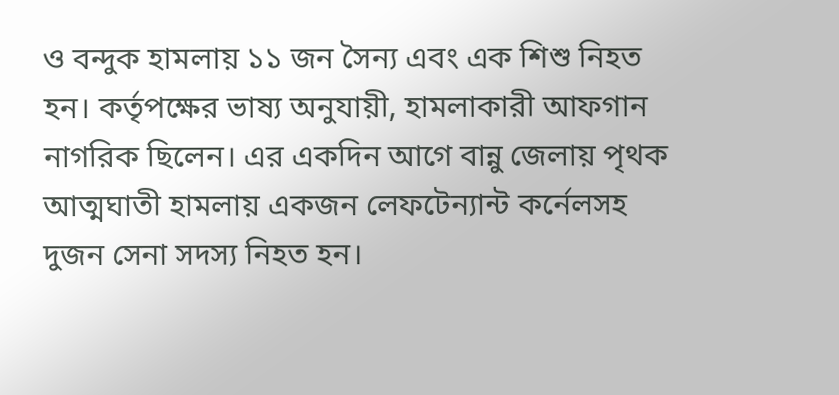ও বন্দুক হামলায় ১১ জন সৈন্য এবং এক শিশু নিহত হন। কর্তৃপক্ষের ভাষ্য অনুযায়ী, হামলাকারী আফগান নাগরিক ছিলেন। এর একদিন আগে বান্নু জেলায় পৃথক আত্মঘাতী হামলায় একজন লেফটেন্যান্ট কর্নেলসহ দুজন সেনা সদস্য নিহত হন।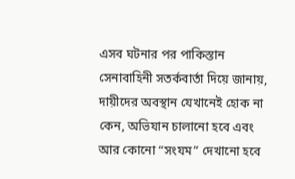এসব ঘটনার পর পাকিস্তান সেনাবাহিনী সতর্কবার্তা দিয়ে জানায়, দায়ীদের অবস্থান যেখানেই হোক না কেন, অভিযান চালানো হবে এবং আর কোনো “সংযম” দেখানো হবে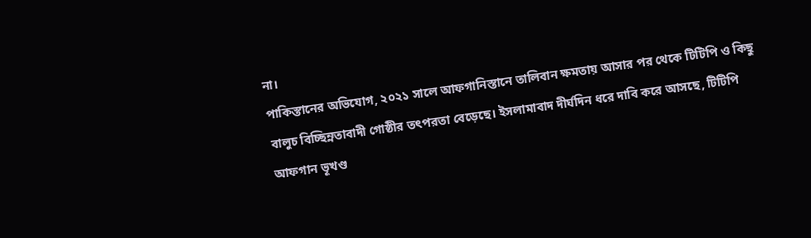না।
পাকিস্তানের অভিযোগ, ২০২১ সালে আফগানিস্তানে তালিবান ক্ষমতায় আসার পর থেকে টিটিপি ও কিছু বালুচ বিচ্ছিন্নতাবাদী গোষ্ঠীর তৎপরতা বেড়েছে। ইসলামাবাদ দীর্ঘদিন ধরে দাবি করে আসছে, টিটিপি আফগান ভূখণ্ড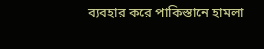ব্যবহার করে পাকিস্তানে হামলা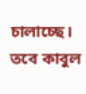চালাচ্ছে। তবে কাবুল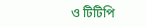ও টিটিপি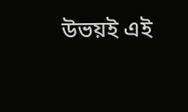উভয়ই এই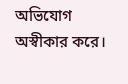অভিযোগ অস্বীকার করে।